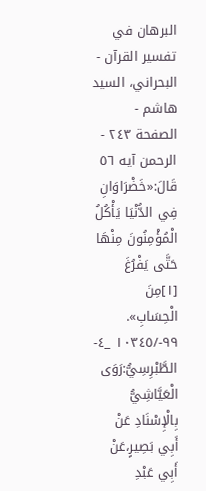البرهان في تفسير القرآن - البحراني، السيد هاشم - الصفحة ٢٤٣ - الرحمن آيه ٥٦
قَالَ:«خَضْرَاوَانِ فِي الدُّنْيَا يَأْكُلُ الْمُؤْمِنُونَ مِنْهَا حَتَّى يَفْرُغَ [١]مِنَ الْحِسَابِ».
٩٩-/١٠٣٤٥ _٤- الطَّبْرِسِيُّ:رَوَى الْعَيَّاشِيُّ بِالْإِسْنَادِ عَنْ أَبِي بَصِيرٍ،عَنْ أَبِي عَبْدِ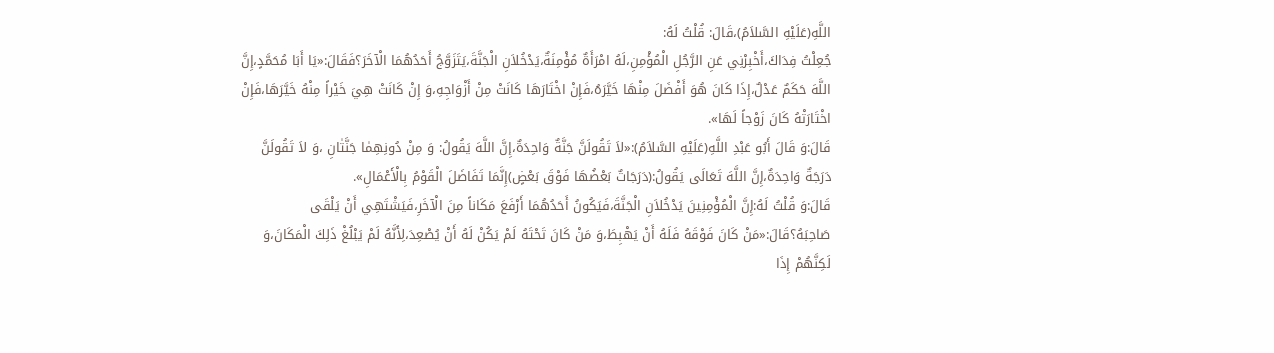اللَّهِ(عَلَيْهِ السَّلاَمُ)،قَالَ: قُلْتُ لَهُ:
جُعِلْتُ فِدَاكَ،أَخْبِرْنِي عَنِ الرَّجُلِ الْمُؤْمِنِ،لَهُ امْرَأَةٌ مُؤْمِنَةٌ،يَدْخُلاَنِ الْجَنَّةَ،يَتَزَوَّجُ أَحَدُهُمَا الْآخَرَ؟فَقَالَ:«يَا أَبَا مُحَمَّدٍ،إِنَّ اللَّهَ حَكَمٌ عَدْلٌ،إِذَا كَانَ هُوَ أَفْضَلَ مِنْهَا خَيَّرَهُ،فَإِنْ اخْتَارَهَا كَانَتْ مِنْ أَزْوَاجِهِ،وَ إِنْ كَانَتْ هِيَ خَيْراً مِنْهُ خَيَّرَهَا،فَإِنْ اخْتَارَتْهُ كَانَ زَوْجاً لَهَا».
قَالَ:وَ قَالَ أَبُو عَبْدِ اللَّهِ(عَلَيْهِ السَّلاَمُ):«لاَ تَقُولَنَّ جَنَّةٌ وَاحِدَةٌ،إِنَّ اللَّهَ يَقُولُ: وَ مِنْ دُونِهِمٰا جَنَّتٰانِ ،وَ لاَ تَقُولَنَّ دَرَجَةٌ وَاحِدَةٌ،إِنَّ اللَّهَ تَعَالَى يَقُولُ:(دَرَجَاتٌ بَعْضُهَا فَوْقَ بَعْضٍ)إِنَّمَا تَفَاضَلَ الْقَوْمُ بِالْأَعْمَالِ».
قَالَ:وَ قُلْتُ لَهُ:إِنَّ الْمُؤْمِنِينَ يَدْخُلاَنِ الْجَنَّةَ،فَيَكُونُ أَحَدُهُمَا أَرْفَعَ مَكَاناً مِنَ الْآخَرِ،فَيَشْتَهِي أَنْ يَلْقَى صَاحِبَهُ؟قَالَ:«مَنْ كَانَ فَوْقَهُ فَلَهُ أَنْ يَهْبِطَ،وَ مَنْ كَانَ تَحْتَهُ لَمْ يَكُنْ لَهُ أَنْ يُصْعِدَ،لِأَنَّهُ لَمْ يَبْلُغْ ذَلِكَ الْمَكَانَ،وَ لَكِنَّهُمْ إِذَا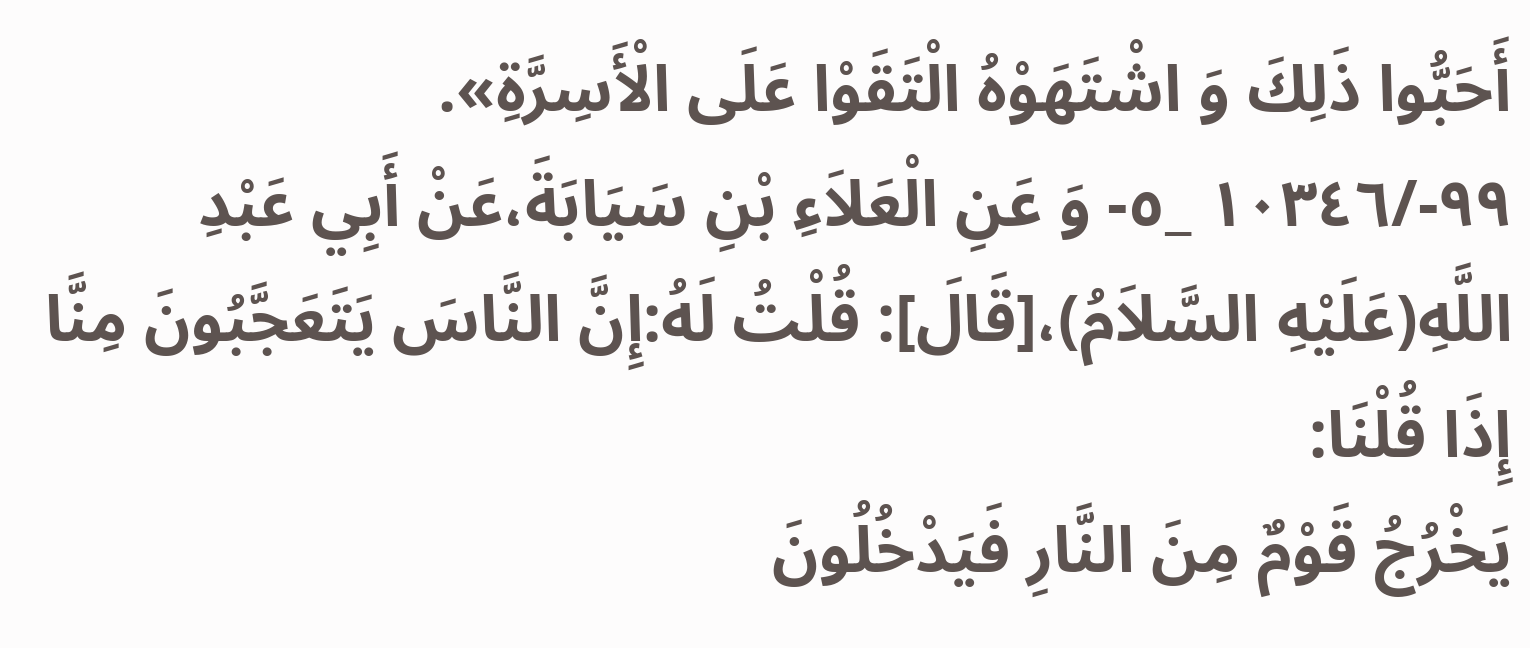أَحَبُّوا ذَلِكَ وَ اشْتَهَوْهُ الْتَقَوْا عَلَى الْأَسِرَّةِ».
٩٩-/١٠٣٤٦ _٥- وَ عَنِ الْعَلاَءِ بْنِ سَيَابَةَ،عَنْ أَبِي عَبْدِ اللَّهِ(عَلَيْهِ السَّلاَمُ)،[قَالَ]: قُلْتُ لَهُ:إِنَّ النَّاسَ يَتَعَجَّبُونَ مِنَّا إِذَا قُلْنَا:
يَخْرُجُ قَوْمٌ مِنَ النَّارِ فَيَدْخُلُونَ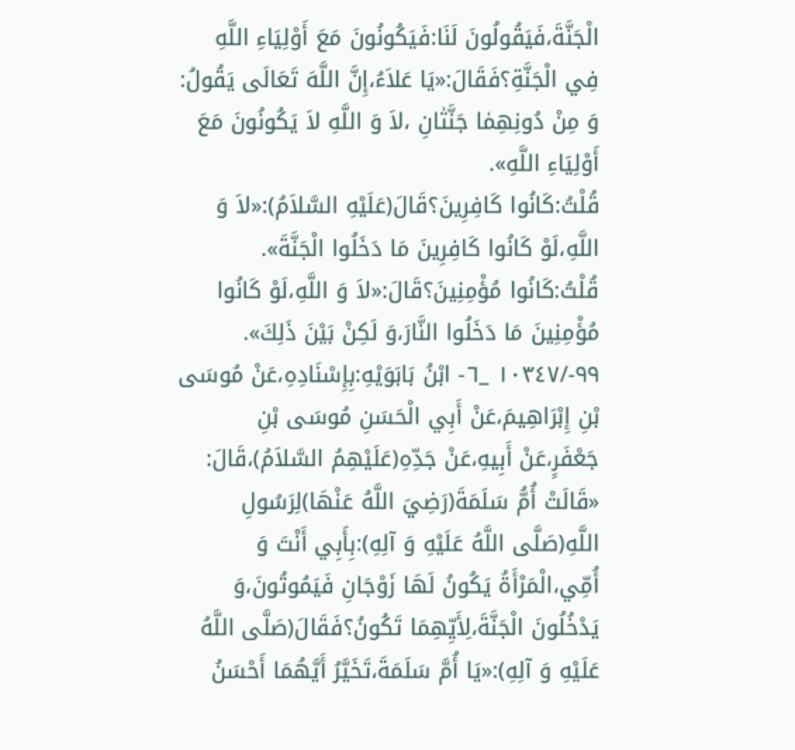الْجَنَّةَ،فَيَقُولُونَ لَنَا:فَيَكُونُونَ مَعَ أَوْلِيَاءِ اللَّهِ فِي الْجَنَّةِ؟فَقَالَ:«يَا عَلاَءُ،إِنَّ اللَّهَ تَعَالَى يَقُولُ: وَ مِنْ دُونِهِمٰا جَنَّتٰانِ ،لاَ وَ اللَّهِ لاَ يَكُونُونَ مَعَ أَوْلِيَاءِ اللَّهِ».
قُلْتُ:كَانُوا كَافِرِينَ؟قَالَ(عَلَيْهِ السَّلاَمُ):«لاَ وَ اللَّهِ،لَوْ كَانُوا كَافِرِينَ مَا دَخَلُوا الْجَنَّةَ».
قُلْتُ:كَانُوا مُؤْمِنِينَ؟قَالَ:«لاَ وَ اللَّهِ،لَوْ كَانُوا مُؤْمِنِينَ مَا دَخَلُوا النَّارَ،وَ لَكِنْ بَيْنَ ذَلِكَ».
٩٩-/١٠٣٤٧ _٦- ابْنُ بَابَوَيْهِ:بِإِسْنَادِهِ،عَنْ مُوسَى بْنِ إِبْرَاهِيمَ،عَنْ أَبِي الْحَسَنِ مُوسَى بْنِ جَعْفَرٍ،عَنْ أَبِيهِ،عَنْ جَدِّهِ(عَلَيْهِمُ السَّلاَمُ)،قَالَ: «قَالَتْ أُمُّ سَلَمَةَ(رَضِيَ اللَّهُ عَنْهَا)لِرَسُولِ اللَّهِ(صَلَّى اللَّهُ عَلَيْهِ وَ آلِهِ):بِأَبِي أَنْتَ وَ أُمِّي،الْمَرْأَةُ يَكُونُ لَهَا زَوْجَانِ فَيَمُوتُونَ،وَ يَدْخُلُونَ الْجَنَّةَ،لِأَيِّهِمَا تَكُونُ؟فَقَالَ(صَلَّى اللَّهُ عَلَيْهِ وَ آلِهِ):«يَا أُمَّ سَلَمَةَ،تَخَيَّرُ أَيَّهُمَا أَحْسَنُ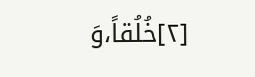[٢]خُلُقاً،وَ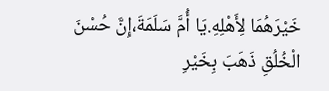خَيْرَهُمَا لِأَهْلِهِ.يَا أُمَّ سَلَمَةَ،إِنَّ حُسْنَ الْخُلُقِ ذَهَبَ بِخَيْرِ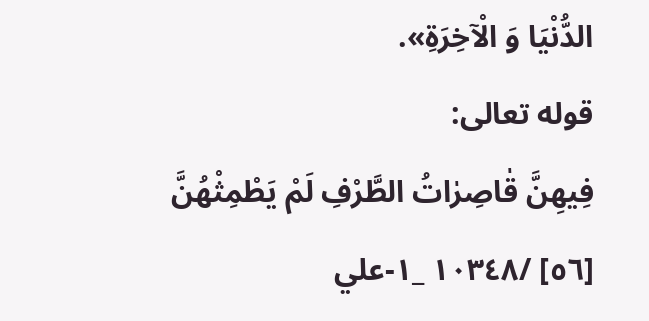الدُّنْيَا وَ الْآخِرَةِ».
قوله تعالى:
فِيهِنَّ قٰاصِرٰاتُ الطَّرْفِ لَمْ يَطْمِثْهُنَّ [٥٦] /١٠٣٤٨ _١-علي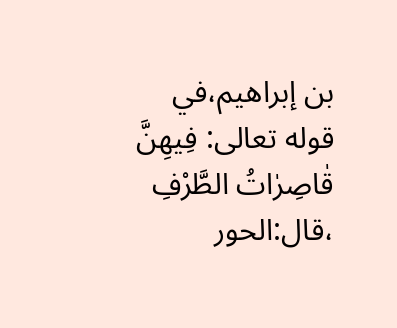بن إبراهيم،في قوله تعالى: فِيهِنَّ قٰاصِرٰاتُ الطَّرْفِ ،قال:الحور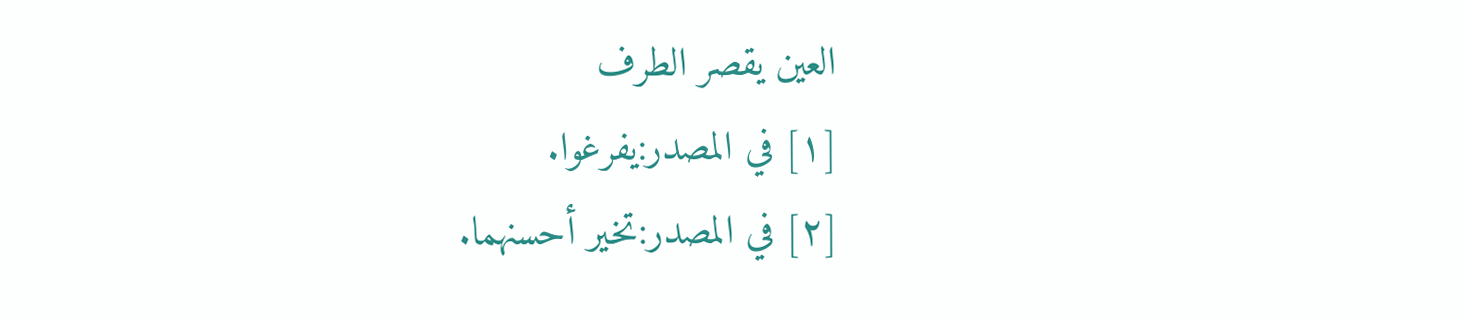العين يقصر الطرف
[١] في المصدر:يفرغوا.
[٢] في المصدر:تخير أحسنهما.